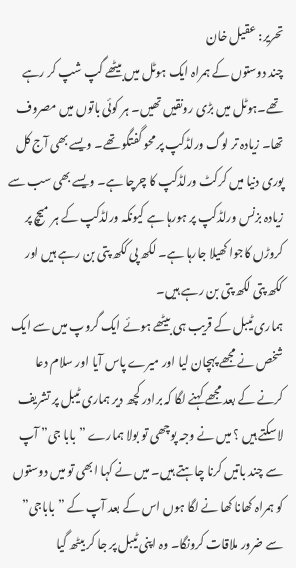تحریر: عقیل خان
چند دوستوں کے ہمراہ ایک ہوٹل میں بیٹھے گپ شپ کر رہے تھے۔ہوٹل میں بڑی رونقیں تھیں۔ ہر کوئی باتوں میں مصروف تھا۔ زیادہ تر لوگ ورلڈکپ پر محو گفتگو تھے۔ ویسے بھی آج کل پوری دنیا میں کرکٹ ورلڈکپ کا چرچا ہے۔ ویسے بھی سب سے زیادہ بزنس ورلڈکپ پر ہورہا ہے کیونکہ ورلڈکپ کے ہر میچ پر کروڑں کاجوا کھیلا جارہا ہے۔ لکھ پی ککھ پتی بن رہے ہیں اور ککھ پتی لکھ پتی بن رہے ہیں۔
ہماری ٹیبل کے قریب ہی بیٹھے ہوئے ایک گروپ میں سے ایک شخص نے مجھے پہچان لیا اور میرے پاس آیا اور سلام دعا کرنے کے بعد مجھے کہنے لگا کہ برادر کچھ دیر ہماری ٹیبل پر تشریف لاسکتے ہیں ؟ میں نے وجہ پوچھی تو بولا ہمارے ”بابا جی” آپ سے چند باتیں کرنا چاہتے ہیں۔ میں نے کہا ابھی تو میں دوستوں کو ہمراہ کھانا کھا نے لگا ہوں اس کے بعد آپ کے ”باباجی” سے ضرور ملاقات کرونگا۔ وہ اپنی ٹیبل پر جا کر بیٹھ گیا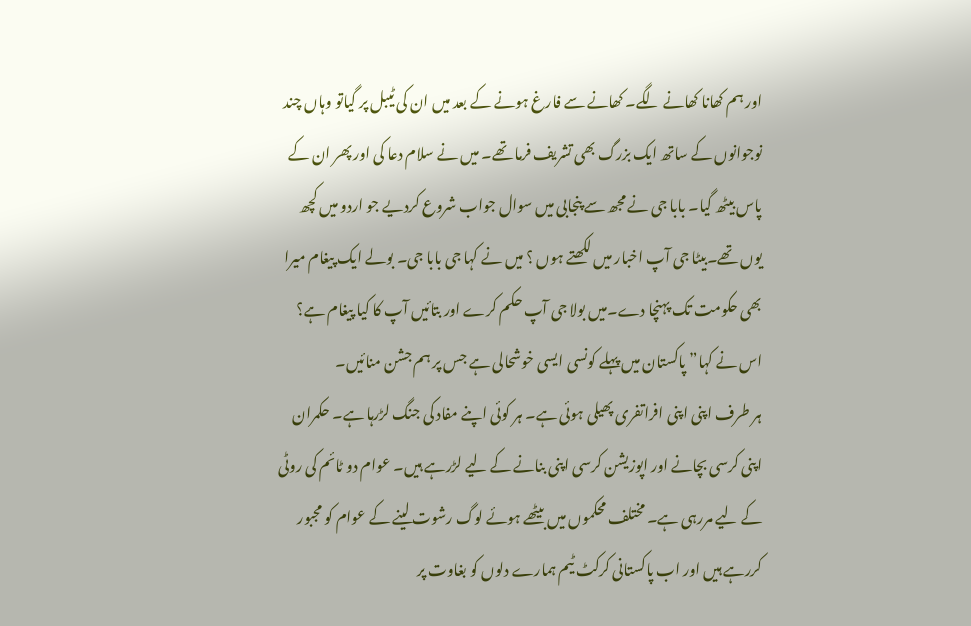اور ہم کھانا کھانے لگے۔ کھانے سے فارغ ہونے کے بعد میں ان کی ٹیبل پر گیاتو وہاں چند نوجوانوں کے ساتھ ایک بزرگ بھی تشریف فرما تھے۔ میں نے سلام دعا کی اور پھر ان کے پاس بیٹھ گیا۔ بابا جی نے مجھ سے پنجابی میں سوال جواب شروع کردیے جو اردو میں کچھ یوں تھے۔بیٹا جی آپ اخبار میں لکھتے ہوں ؟ میں نے کہا جی بابا جی۔ بولے ایک پیغام میرا بھی حکومت تک پہنچا دے۔میں بولا جی آپ حکم کرے اور بتائیں آپ کا کیا پیغام ہے؟ اس نے کہا” پاکستان میں پہلے کونسی ایسی خوشحالی ہے جس پر ہم جشن منائیں۔
ہر طرف اپنی اپنی افراتفری پھیلی ہوئی ہے۔ ہر کوئی اپنے مفاد کی جنگ لڑرہا ہے۔ حکمران اپنی کرسی بچانے اور اپوزیشن کرسی اپنی بنانے کے لیے لڑرہے ہیں۔ عوام دو ٹائم کی روٹی کے لیے مررہی ہے۔ مختلف محکموں میں بیٹھے ہوئے لوگ رشوت لینے کے عوام کو مجبور کررہے ہیں اور اب پاکستانی کرکٹ ٹیم ہمارے دلوں کو بغاوت پر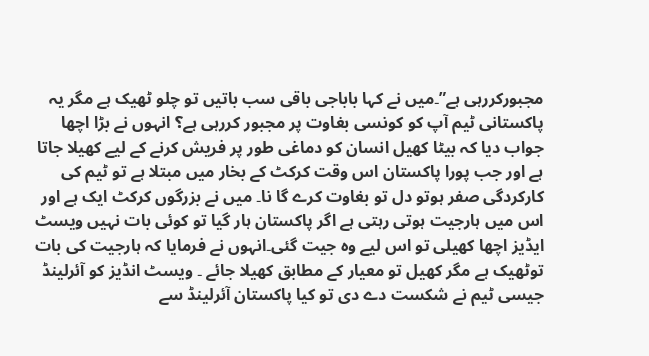مجبورکررہی ہے”۔میں نے کہا باباجی باقی سب باتیں تو چلو ٹھیک ہے مگر یہ پاکستانی ٹیم آپ کو کونسی بغاوت پر مجبور کررہی ہے؟ انہوں نے بڑا اچھا جواب دیا کہ بیٹا کھیل انسان کو دماغی طور پر فریش کرنے کے لیے کھیلا جاتا ہے اور جب پورا پاکستان اس وقت کرکٹ کے بخار میں مبتلا ہے تو ٹیم کی کارکردگی صفر ہوتو دل تو بغاوت کرے گا نا۔ میں نے بزرگوں کرکٹ ایک ہے اور اس میں ہارجیت ہوتی رہتی ہے اگر پاکستان ہار گیا تو کوئی بات نہیں ویسٹ ایڈیز اچھا کھیلی تو اس لیے وہ جیت گئی۔انہوں نے فرمایا کہ ہارجیت کی بات توٹھیک ہے مگر کھیل تو معیار کے مطابق کھیلا جائے ۔ ویسٹ انڈیز کو آئرلینڈ جیسی ٹیم نے شکست دے دی تو کیا پاکستان آئرلینڈ سے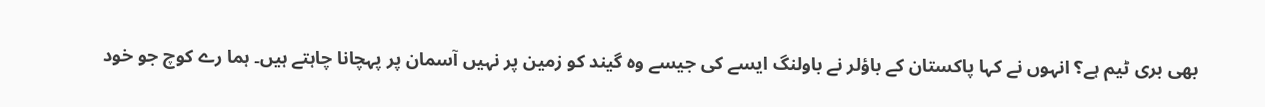بھی بری ٹیم ہے؟ انہوں نے کہا پاکستان کے باؤلر نے باولنگ ایسے کی جیسے وہ گیند کو زمین پر نہیں آسمان پر پہچانا چاہتے ہیں۔ ہما رے کوچ جو خود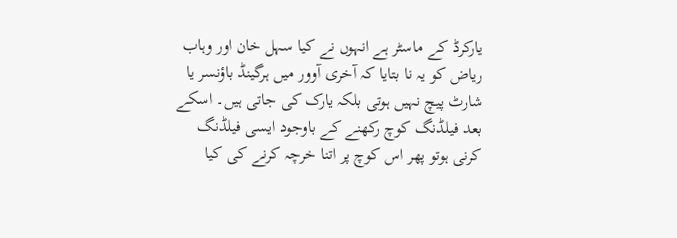یارکرڈ کے ماسٹر ہے انہوں نے کیا سہل خان اور وہاب ریاض کو یہ نا بتایا کہ آخری آوور میں ہرگینڈ باؤنسر یا شارٹ پیچ نہیں ہوتی بلکہ یارک کی جاتی ہیں۔ اسکے بعد فیلڈنگ کوچ رکھنے کے باوجود ایسی فیلڈنگ کرنی ہوتو پھر اس کوچ پر اتنا خرچہ کرنے کی کیا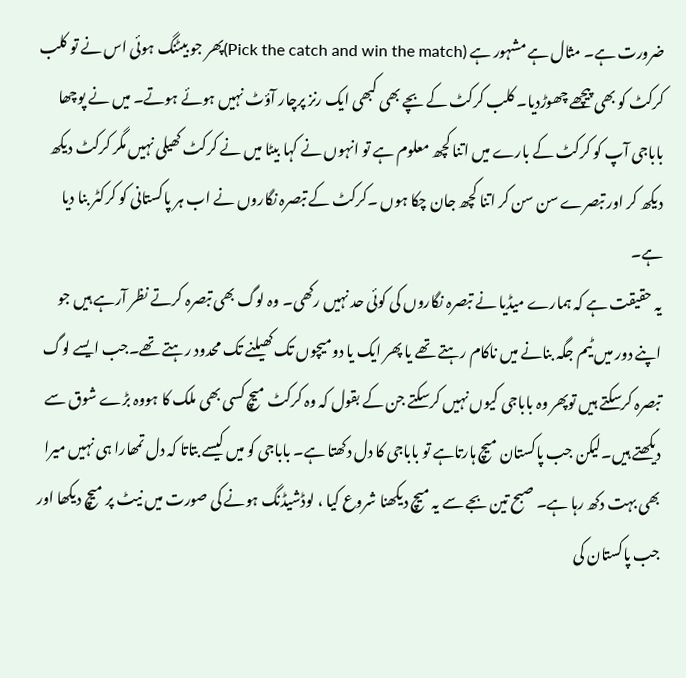ضرورت ہے۔ مثال ہے مشہور ہے (Pick the catch and win the match)پھر جو بیٹنگ ہوئی اس نے تو کلب کرکٹ کو بھی پیچھے چھوڑدیا۔ کلب کرکٹ کے بچے بھی کبھی ایک رنز پرچار آؤٹ نہیں ہوئے ہوتے۔ میں نے پوچھا باباجی آپ کو کرکٹ کے بارے میں اتنا کچھ معلوم ہے تو انہوں نے کہا بیٹا میں نے کرکٹ کھیلی نہیں مگر کرکٹ دیکھ دیکھ کر اور تبصرے سن سن کر اتنا کچھ جان چکا ہوں ۔کرکٹ کے تبصرہ نگاروں نے اب ہر پاکستانی کو کرکٹر بنا دیا ہے۔
یہ حقیقت ہے کہ ہمارے میڈیا نے تبصرہ نگاروں کی کوئی حد نہیں رکھی۔ وہ لوگ بھی تبصرہ کرتے نظر آرہے ہیں جو اپنے دور میں ٹیم جگہ بنانے میں ناکام رہتے تھے یا پھر ایک یا دومیچوں تک کھیلنے تک محدود رہتے تھے۔جب ایسے لوگ تبصرہ کرسکتے ہیں توپھر وہ باباجی کیوں نہیں کرسکتے جن کے بقول کہ وہ کرکٹ میچ کسی بھی ملک کا ہووہ بڑے شوق سے دیکھتے ہیں۔لیکن جب پاکستان میچ ہارتاہے تو باباجی کا دل دکھتا ہے۔ باباجی کو میں کیسے بتاتا کہ دل تمھارا ہی نہیں میرا بھی بہت دکھ رہا ہے۔ صبح تین بجے سے یہ میچ دیکھنا شروع کیا ، لوڈشیڈنگ ہونے کی صورت میں نیٹ پر میچ دیکھا اور جب پاکستان کی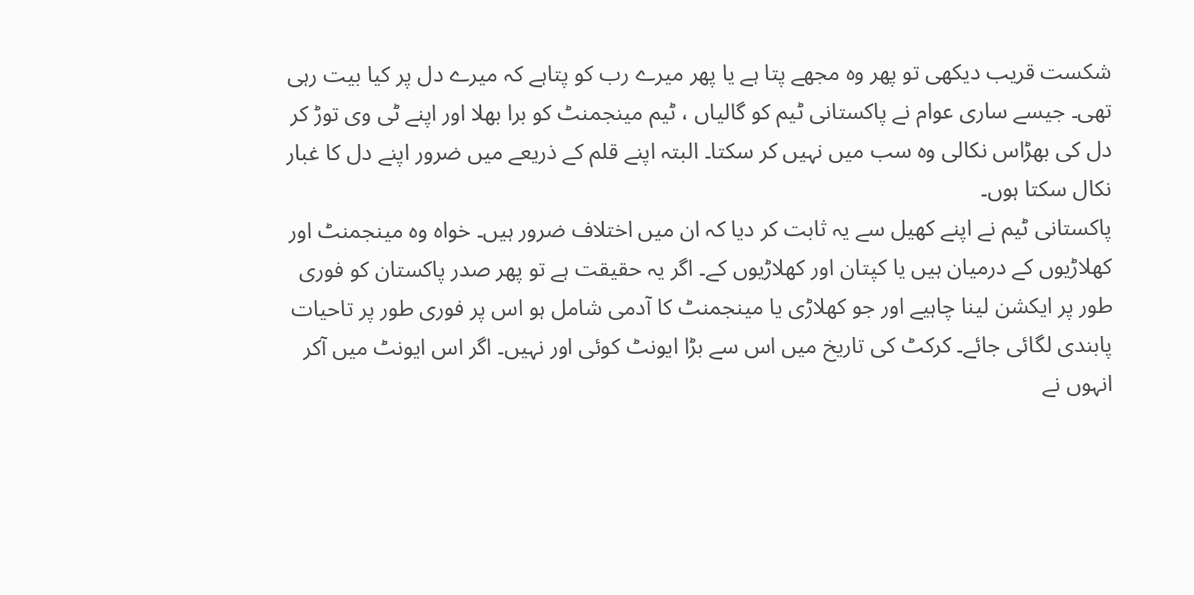شکست قریب دیکھی تو پھر وہ مجھے پتا ہے یا پھر میرے رب کو پتاہے کہ میرے دل پر کیا بیت رہی تھی۔ جیسے ساری عوام نے پاکستانی ٹیم کو گالیاں ، ٹیم مینجمنٹ کو برا بھلا اور اپنے ٹی وی توڑ کر دل کی بھڑاس نکالی وہ سب میں نہیں کر سکتا۔ البتہ اپنے قلم کے ذریعے میں ضرور اپنے دل کا غبار نکال سکتا ہوں۔
پاکستانی ٹیم نے اپنے کھیل سے یہ ثابت کر دیا کہ ان میں اختلاف ضرور ہیں۔ خواہ وہ مینجمنٹ اور کھلاڑیوں کے درمیان ہیں یا کپتان اور کھلاڑیوں کے۔ اگر یہ حقیقت ہے تو پھر صدر پاکستان کو فوری طور پر ایکشن لینا چاہیے اور جو کھلاڑی یا مینجمنٹ کا آدمی شامل ہو اس پر فوری طور پر تاحیات پابندی لگائی جائے۔ کرکٹ کی تاریخ میں اس سے بڑا ایونٹ کوئی اور نہیں۔ اگر اس ایونٹ میں آکر انہوں نے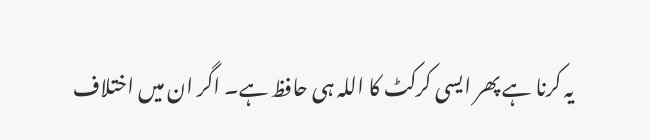یہ کرنا ہے پھر ایسی کرکٹ کا اللہ ہی حافظ ہے۔ اگر ان میں اختلاف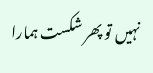نہیں تو پھر شکست ہمارا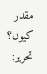مقدر کیوں؟
تحریر: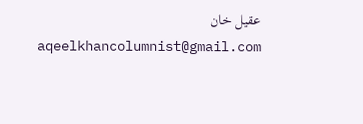عقیل خان
aqeelkhancolumnist@gmail.com